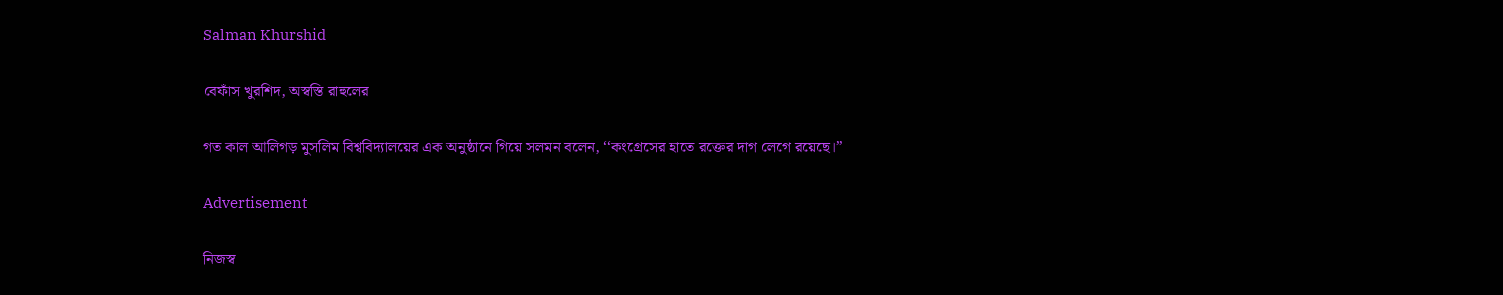Salman Khurshid

বেফাঁস খুরশিদ, অস্বস্তি রাহুলের

গত কাল আলিগড় মুসলিম বিশ্ববিদ্যালয়ের এক অনুষ্ঠানে গিয়ে সলমন বলেন, ‘‘কংগ্রেসের হাতে রক্তের দাগ লেগে রয়েছে।’’

Advertisement

নিজস্ব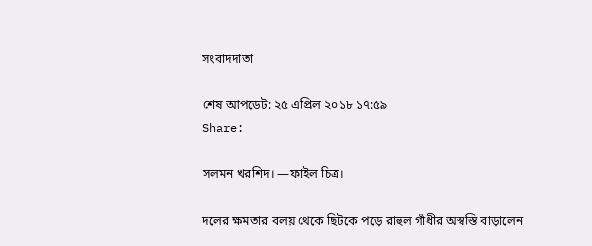সংবাদদাতা

শেষ আপডেট: ২৫ এপ্রিল ২০১৮ ১৭:৫৯
Share:

সলমন খরশিদ। —ফাইল চিত্র।

দলের ক্ষমতার বলয় থেকে ছিটকে পড়ে রাহুল গাঁধীর অস্বস্তি বাড়ালেন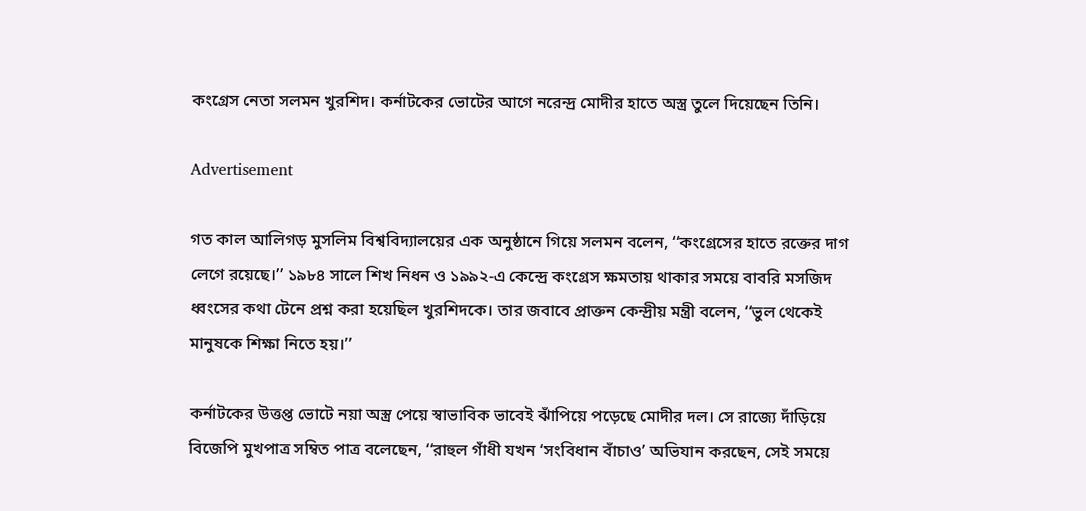কংগ্রেস নেতা সলমন খুরশিদ। কর্নাটকের ভোটের আগে নরেন্দ্র মোদীর হাতে অস্ত্র তুলে দিয়েছেন তিনি।

Advertisement

গত কাল আলিগড় মুসলিম বিশ্ববিদ্যালয়ের এক অনুষ্ঠানে গিয়ে সলমন বলেন, ‘‘কংগ্রেসের হাতে রক্তের দাগ লেগে রয়েছে।’’ ১৯৮৪ সালে শিখ নিধন ও ১৯৯২-এ কেন্দ্রে কংগ্রেস ক্ষমতায় থাকার সময়ে বাবরি মসজিদ ধ্বংসের কথা টেনে প্রশ্ন করা হয়েছিল খুরশিদকে। তার জবাবে প্রাক্তন কেন্দ্রীয় মন্ত্রী বলেন, ‘‘ভুল থেকেই মানুষকে শিক্ষা নিতে হয়।’’

কর্নাটকের উত্তপ্ত ভোটে নয়া অস্ত্র পেয়ে স্বাভাবিক ভাবেই ঝাঁপিয়ে পড়েছে মোদীর দল। সে রাজ্যে দাঁড়িয়ে বিজেপি মুখপাত্র সম্বিত পাত্র বলেছেন, ‘‘রাহুল গাঁধী যখন ‘সংবিধান বাঁচাও’ অভিযান করছেন, সেই সময়ে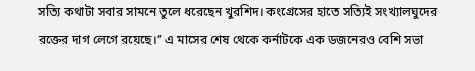সত্যি কথাটা সবার সামনে তুলে ধরেছেন খুরশিদ। কংগ্রেসের হাতে সত্যিই সংখ্যালঘুদের রক্তের দাগ লেগে রয়েছে।’’ এ মাসের শেষ থেকে কর্নাটকে এক ডজনেরও বেশি সভা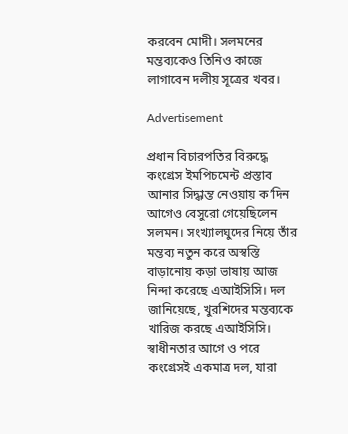করবেন মোদী। সলমনের মন্তব্যকেও তিনিও কাজে লাগাবেন দলীয় সূত্রের খবর।

Advertisement

প্রধান বিচারপতির বিরুদ্ধে কংগ্রেস ইমপিচমেন্ট প্রস্তাব আনার সিদ্ধান্ত নেওয়ায় ক’দিন আগেও বেসুরো গেয়েছিলেন সলমন। সংখ্যালঘুদের নিয়ে তাঁর মন্তব্য নতুন করে অস্বস্তি বাড়ানোয় কড়া ভাষায় আজ নিন্দা করেছে এআইসিসি। দল জানিয়েছে, খুরশিদের মন্তব্যকে খারিজ করছে এআইসিসি। স্বাধীনতার আগে ও পরে কংগ্রেসই একমাত্র দল, যারা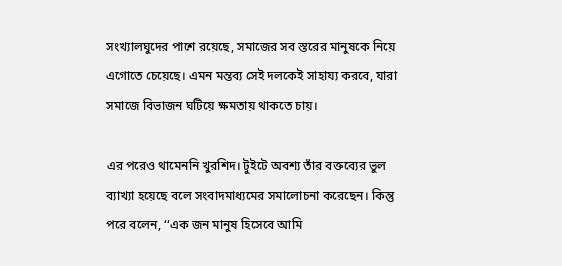সংখ্যালঘুদের পাশে রয়েছে, সমাজের সব স্তরের মানুষকে নিয়ে এগোতে চেয়েছে। এমন মন্তব্য সেই দলকেই সাহায্য করবে, যারা সমাজে বিভাজন ঘটিয়ে ক্ষমতায় থাকতে চায়।

এর পরেও থামেননি খুরশিদ। টুইটে অবশ্য তাঁর বক্তব্যের ভুল ব্যাখ্যা হয়েছে বলে সংবাদমাধ্যমের সমালোচনা করেছেন। কিন্তু পরে বলেন, ‘‘এক জন মানুষ হিসেবে আমি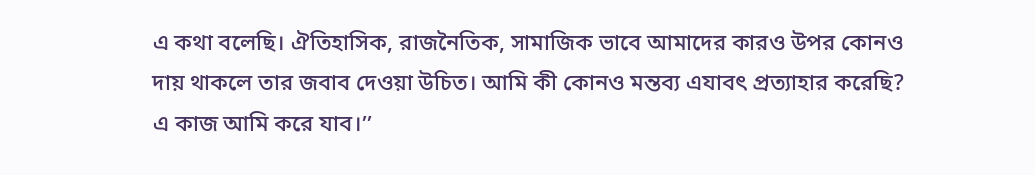এ কথা বলেছি। ঐতিহাসিক, রাজনৈতিক, সামাজিক ভাবে আমাদের কারও উপর কোনও দায় থাকলে তার জবাব দেওয়া উচিত। আমি কী কোনও মন্তব্য এযাবৎ প্রত্যাহার করেছি? এ কাজ আমি করে যাব।’’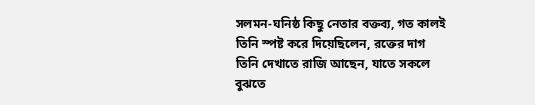সলমন-ঘনিষ্ঠ কিছু নেতার বক্তব্য, গত কালই তিনি স্পষ্ট করে দিয়েছিলেন, রক্তের দাগ তিনি দেখাতে রাজি আছেন, যাতে সকলে বুঝতে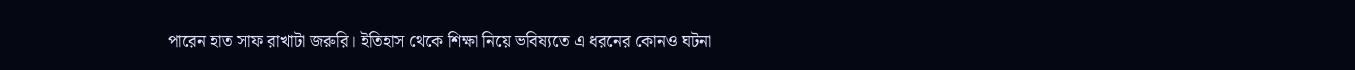পারেন হাত সাফ রাখাটা জরুরি। ইতিহাস থেকে শিক্ষা নিয়ে ভবিষ্যতে এ ধরনের কোনও ঘটনা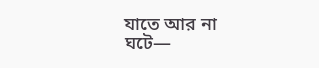যাতে আর না ঘটে—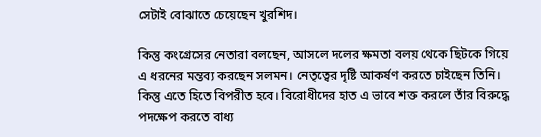সেটাই বোঝাতে চেয়েছেন খুরশিদ।

কিন্তু কংগ্রেসের নেতারা বলছেন, আসলে দলের ক্ষমতা বলয় থেকে ছিটকে গিয়ে এ ধরনের মন্তব্য করছেন সলমন। নেতৃত্বের দৃষ্টি আকর্ষণ করতে চাইছেন তিনি। কিন্তু এতে হিতে বিপরীত হবে। বিরোধীদের হাত এ ভাবে শক্ত করলে তাঁর বিরুদ্ধে পদক্ষেপ করতে বাধ্য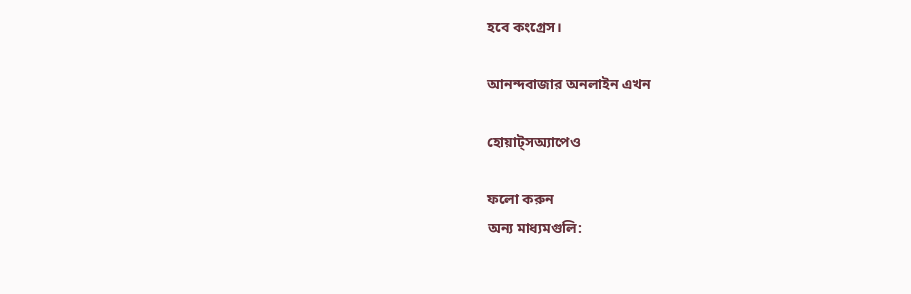হবে কংগ্রেস।

আনন্দবাজার অনলাইন এখন

হোয়াট্‌সঅ্যাপেও

ফলো করুন
অন্য মাধ্যমগুলি: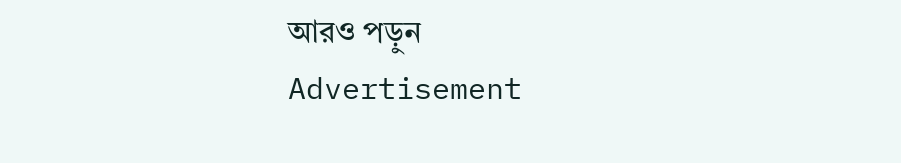আরও পড়ুন
Advertisement